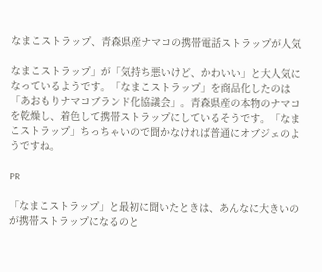なまこストラップ、青森県産ナマコの携帯電話ストラップが人気

なまこストラップ」が「気持ち悪いけど、かわいい」と大人気になっているようです。「なまこストラップ」を商品化したのは「あおもりナマコブランド化協議会」。青森県産の本物のナマコを乾燥し、着色して携帯ストラップにしているそうです。「なまこストラップ」ちっちゃいので聞かなければ普通にオブジェのようですね。

PR

「なまこストラップ」と最初に聞いたときは、あんなに大きいのが携帯ストラップになるのと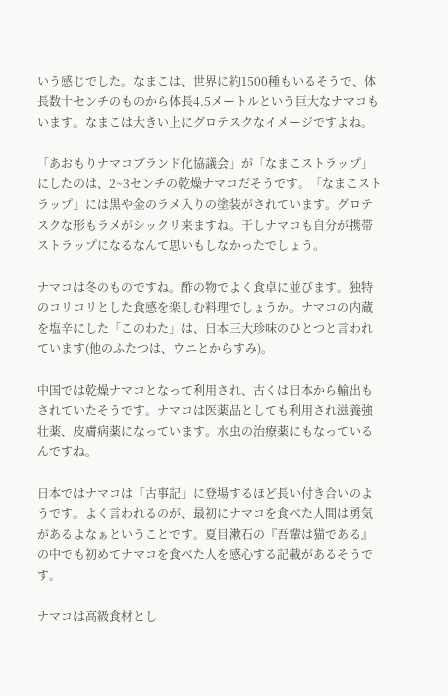いう感じでした。なまこは、世界に約1500種もいるそうで、体長数十センチのものから体長4.5メートルという巨大なナマコもいます。なまこは大きい上にグロテスクなイメージですよね。

「あおもりナマコブランド化協議会」が「なまこストラップ」にしたのは、2~3センチの乾燥ナマコだそうです。「なまこストラップ」には黒や金のラメ入りの塗装がされています。グロテスクな形もラメがシックリ来ますね。干しナマコも自分が携帯ストラップになるなんて思いもしなかったでしょう。

ナマコは冬のものですね。酢の物でよく食卓に並びます。独特のコリコリとした食感を楽しむ料理でしょうか。ナマコの内蔵を塩辛にした「このわた」は、日本三大珍味のひとつと言われています(他のふたつは、ウニとからすみ)。

中国では乾燥ナマコとなって利用され、古くは日本から輸出もされていたそうです。ナマコは医薬品としても利用され滋養強壮薬、皮膚病薬になっています。水虫の治療薬にもなっているんですね。

日本ではナマコは「古事記」に登場するほど長い付き合いのようです。よく言われるのが、最初にナマコを食べた人間は勇気があるよなぁということです。夏目漱石の『吾輩は猫である』の中でも初めてナマコを食べた人を感心する記載があるそうです。

ナマコは高級食材とし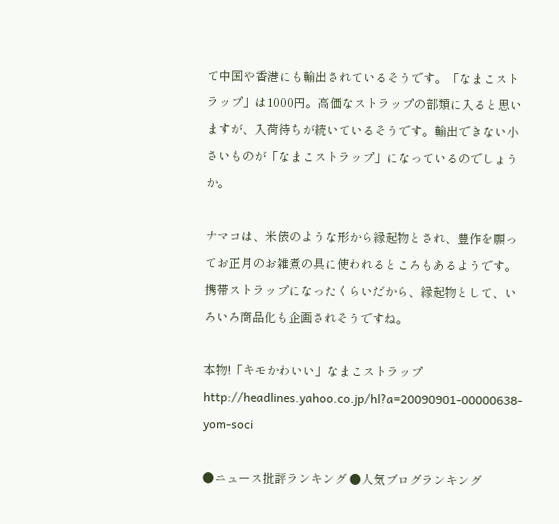て中国や香港にも輸出されているそうです。「なまこストラップ」は1000円。高価なストラップの部類に入ると思いますが、入荷待ちが続いているそうです。輸出できない小さいものが「なまこストラップ」になっているのでしょうか。

ナマコは、米俵のような形から縁起物とされ、豊作を願ってお正月のお雑煮の具に使われるところもあるようです。携帯ストラップになったくらいだから、縁起物として、いろいろ商品化も企画されそうですね。

本物!「キモかわいい」なまこストラップ
http://headlines.yahoo.co.jp/hl?a=20090901-00000638-yom-soci

●ニュース批評ランキング ●人気ブログランキング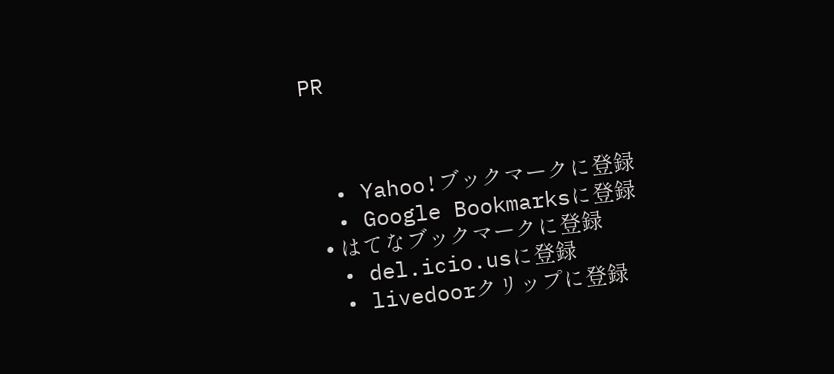PR



  • Yahoo!ブックマークに登録
  • Google Bookmarksに登録
  • はてなブックマークに登録
  • del.icio.usに登録
  • livedoorクリップに登録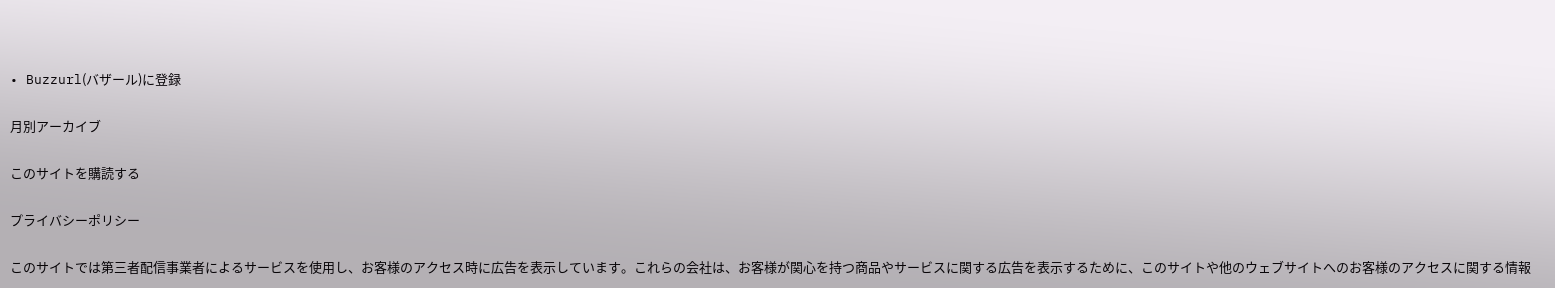• Buzzurl(バザール)に登録

月別アーカイブ

このサイトを購読する

プライバシーポリシー

このサイトでは第三者配信事業者によるサービスを使用し、お客様のアクセス時に広告を表示しています。これらの会社は、お客様が関心を持つ商品やサービスに関する広告を表示するために、このサイトや他のウェブサイトへのお客様のアクセスに関する情報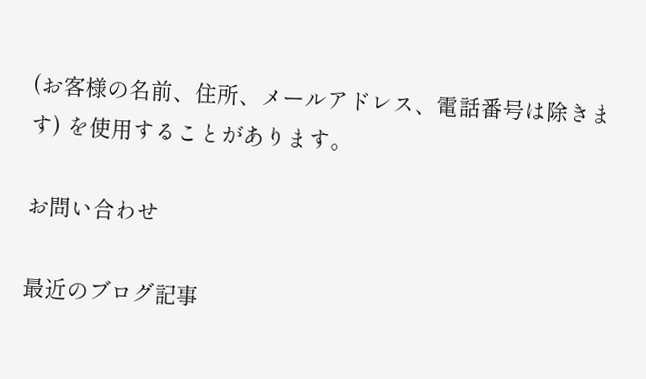(お客様の名前、住所、メールアドレス、電話番号は除きます) を使用することがあります。

お問い合わせ

最近のブログ記事